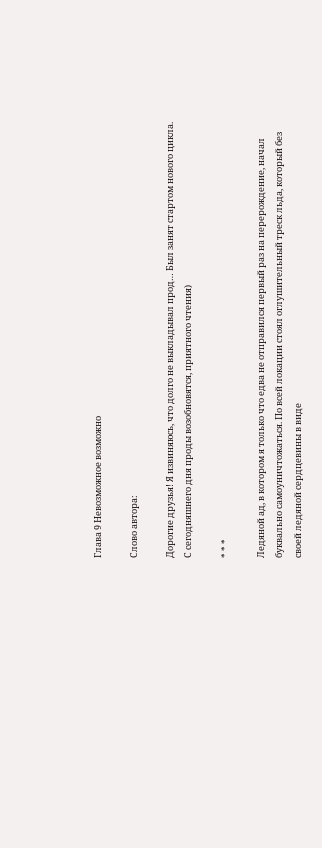Глава 9 Невозможное возможно

Слово автора:

Дорогие друзья! Я извиняюсь, что долго не выкладывал прод… Был занят стартом нового цикла. С сегодняшнего дня проды возобновятся, приятного чтения)

* * *

Ледяной ад, в котором я только что едва не отправился первый раз на перерождение, начал буквально самоуничтожаться. По всей локации стоял оглушительный треск льда, который без своей ледяной сердцевины в виде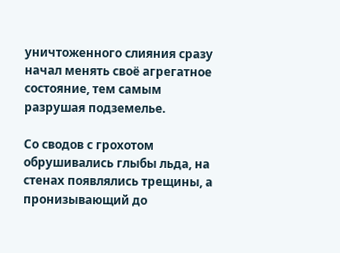уничтоженного слияния сразу начал менять своё агрегатное состояние, тем самым разрушая подземелье.

Со сводов с грохотом обрушивались глыбы льда, на стенах появлялись трещины, а пронизывающий до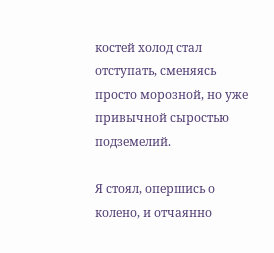костей холод стал отступать, сменяясь просто морозной, но уже привычной сыростью подземелий.

Я стоял, опершись о колено, и отчаянно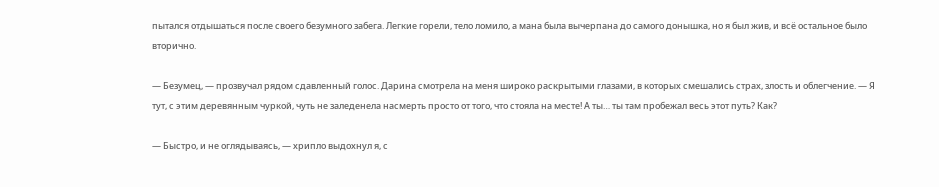пытался отдышаться после своего безумного забега. Легкие горели, тело ломило, а мана была вычерпана до самого донышка, но я был жив, и всё остальное было вторично.

— Безумец, — прозвучал рядом сдавленный голос. Дарина смотрела на меня широко раскрытыми глазами, в которых смешались страх, злость и облегчение. — Я тут, с этим деревянным чуркой, чуть не заледенела насмерть просто от того, что стояла на месте! А ты… ты там пробежал весь этот путь? Как?

— Быстро, и не оглядываясь, — хрипло выдохнул я, с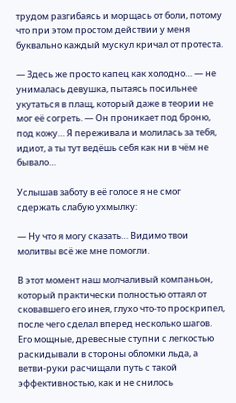трудом разгибаясь и морщась от боли, потому что при этом простом действии у меня буквально каждый мускул кричал от протеста.

— Здесь же просто капец как холодно… — не унималась девушка, пытаясь посильнее укутаться в плащ, который даже в теории не мог её согреть. — Он проникает под броню, под кожу… Я переживала и молилась за тебя, идиот, а ты тут ведёшь себя как ни в чём не бывало…

Услышав заботу в её голосе я не смог сдержать слабую ухмылку:

— Ну что я могу сказать… Видимо твои молитвы всё же мне помогли.

В этот момент наш молчаливый компаньон, который практически полностью оттаял от сковавшего его инея, глухо что-то проскрипел, после чего сделал вперед несколько шагов. Его мощные, древесные ступни с легкостью раскидывали в стороны обломки льда, а ветви-руки расчищали путь с такой эффективностью, как и не снилось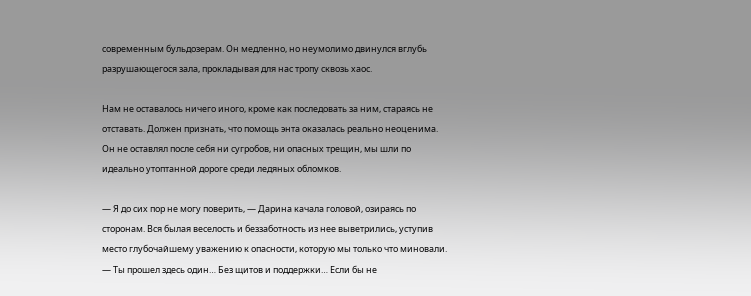современным бульдозерам. Он медленно, но неумолимо двинулся вглубь разрушающегося зала, прокладывая для нас тропу сквозь хаос.

Нам не оставалось ничего иного, кроме как последовать за ним, стараясь не отставать. Должен признать, что помощь энта оказалась реально неоценима. Он не оставлял после себя ни сугробов, ни опасных трещин, мы шли по идеально утоптанной дороге среди ледяных обломков.

— Я до сих пор не могу поверить, — Дарина качала головой, озираясь по сторонам. Вся былая веселость и беззаботность из нее выветрились, уступив место глубочайшему уважению к опасности, которую мы только что миновали. — Ты прошел здесь один… Без щитов и поддержки… Если бы не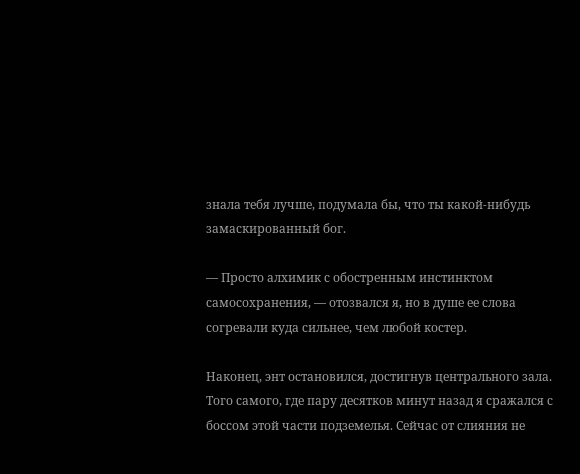знала тебя лучше, подумала бы, что ты какой-нибудь замаскированный бог.

— Просто алхимик с обостренным инстинктом самосохранения, — отозвался я, но в душе ее слова согревали куда сильнее, чем любой костер.

Наконец, энт остановился, достигнув центрального зала. Того самого, где пару десятков минут назад я сражался с боссом этой части подземелья. Сейчас от слияния не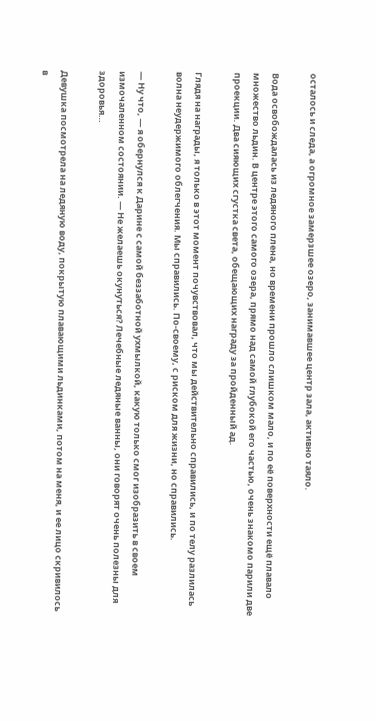осталось и следа, а огромное замерзшее озеро, занимавшее центр зала, активно таяло.

Вода освобождалась из ледяного плена, но времени прошло слишком мало, и по её поверхности ещё плавало множество льдин. В центре этого самого озера, прямо над самой глубокой его частью, очень знакомо парили две проекции. Два сияющих сгустка света, обещающих награду за пройденный ад.

Глядя на награды, я только в этот момент почувствовал, что мы действительно справились, и по телу разлилась волна неудержимого облегчения. Мы справились. По-своему, с риском для жизни, но справились.

— Ну что, — я обернулся к Дарине с самой беззаботной ухмылкой, какую только смог изобразить в своем измочаленном состоянии. — Не желаешь окунуться? Лечебные ледяные ванны, они говорят очень полезны для здоровья…

Девушка посмотрела на ледяную воду, покрытую плавающими льдинками, потом на меня, и ее лицо скривилось в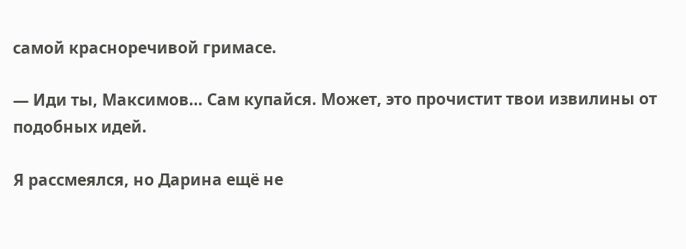самой красноречивой гримасе.

— Иди ты, Максимов… Сам купайся. Может, это прочистит твои извилины от подобных идей.

Я рассмеялся, но Дарина ещё не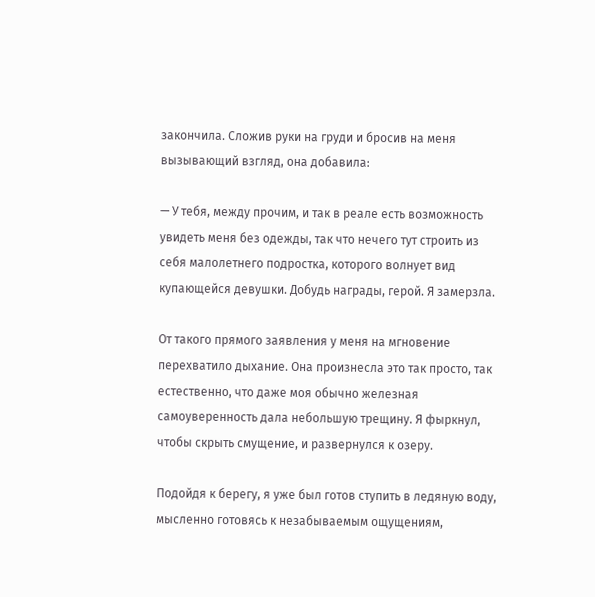закончила. Сложив руки на груди и бросив на меня вызывающий взгляд, она добавила:

— У тебя, между прочим, и так в реале есть возможность увидеть меня без одежды, так что нечего тут строить из себя малолетнего подростка, которого волнует вид купающейся девушки. Добудь награды, герой. Я замерзла.

От такого прямого заявления у меня на мгновение перехватило дыхание. Она произнесла это так просто, так естественно, что даже моя обычно железная самоуверенность дала небольшую трещину. Я фыркнул, чтобы скрыть смущение, и развернулся к озеру.

Подойдя к берегу, я уже был готов ступить в ледяную воду, мысленно готовясь к незабываемым ощущениям,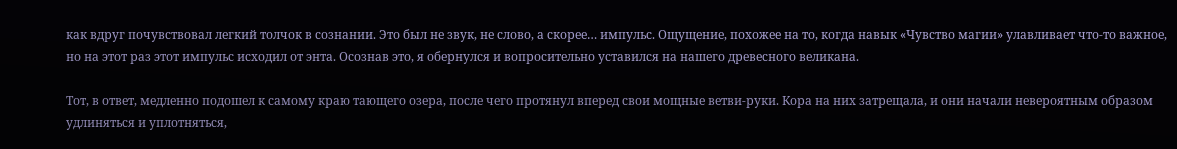как вдруг почувствовал легкий толчок в сознании. Это был не звук, не слово, а скорее… импульс. Ощущение, похожее на то, когда навык «Чувство магии» улавливает что-то важное, но на этот раз этот импульс исходил от энта. Осознав это, я обернулся и вопросительно уставился на нашего древесного великана.

Тот, в ответ, медленно подошел к самому краю тающего озера, после чего протянул вперед свои мощные ветви-руки. Кора на них затрещала, и они начали невероятным образом удлиняться и уплотняться,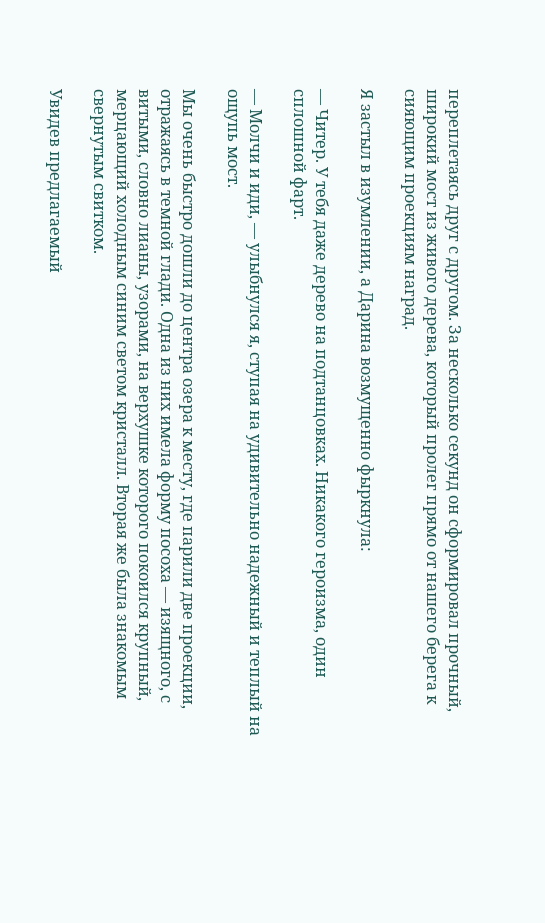переплетаясь друг с другом. За несколько секунд он сформировал прочный, широкий мост из живого дерева, который пролег прямо от нашего берега к сияющим проекциям наград.

Я застыл в изумлении, а Дарина возмущенно фыркнула:

— Читер. У тебя даже дерево на подтанцовках. Никакого героизма, один сплошной фарт.

— Молчи и иди, — улыбнулся я, ступая на удивительно надежный и теплый на ощупь мост.

Мы очень быстро дошли до центра озера к месту, где парили две проекции, отражаясь в темной глади. Одна из них имела форму посоха — изящного, с витыми, словно лианы, узорами, на верхушке которого покоился крупный, мерцающий холодным синим светом кристалл. Вторая же была знакомым свернутым свитком.

Увидев предлагаемый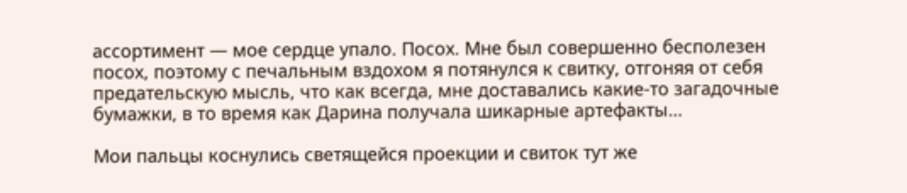ассортимент — мое сердце упало. Посох. Мне был совершенно бесполезен посох, поэтому с печальным вздохом я потянулся к свитку, отгоняя от себя предательскую мысль, что как всегда, мне доставались какие-то загадочные бумажки, в то время как Дарина получала шикарные артефакты…

Мои пальцы коснулись светящейся проекции и свиток тут же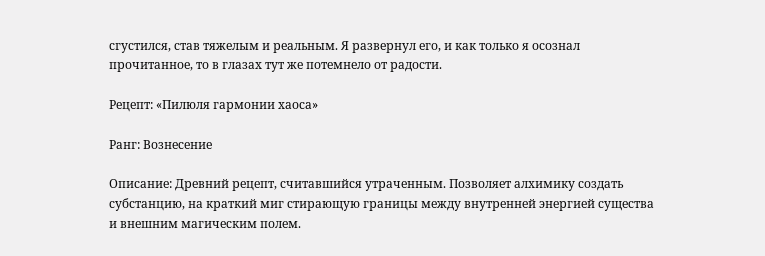сгустился, став тяжелым и реальным. Я развернул его, и как только я осознал прочитанное, то в глазах тут же потемнело от радости.

Рецепт: «Пилюля гармонии хаоса»

Ранг: Вознесение

Описание: Древний рецепт, считавшийся утраченным. Позволяет алхимику создать субстанцию, на краткий миг стирающую границы между внутренней энергией существа и внешним магическим полем.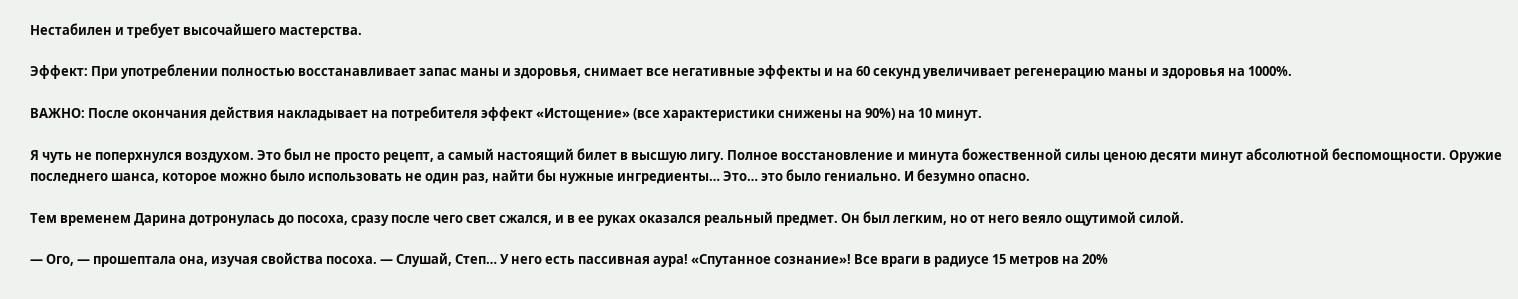Нестабилен и требует высочайшего мастерства.

Эффект: При употреблении полностью восстанавливает запас маны и здоровья, снимает все негативные эффекты и на 60 секунд увеличивает регенерацию маны и здоровья на 1000%.

ВАЖНО: После окончания действия накладывает на потребителя эффект «Истощение» (все характеристики снижены на 90%) на 10 минут.

Я чуть не поперхнулся воздухом. Это был не просто рецепт, а самый настоящий билет в высшую лигу. Полное восстановление и минута божественной силы ценою десяти минут абсолютной беспомощности. Оружие последнего шанса, которое можно было использовать не один раз, найти бы нужные ингредиенты… Это… это было гениально. И безумно опасно.

Тем временем Дарина дотронулась до посоха, сразу после чего свет сжался, и в ее руках оказался реальный предмет. Он был легким, но от него веяло ощутимой силой.

— Ого, — прошептала она, изучая свойства посоха. — Слушай, Степ… У него есть пассивная аура! «Спутанное сознание»! Все враги в радиусе 15 метров на 20%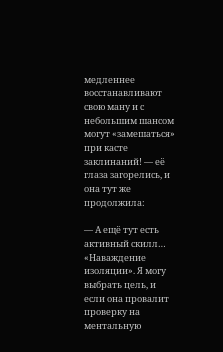медленнее восстанавливают свою ману и с небольшим шансом могут «замешаться» при касте заклинаний! — её глаза загорелись, и она тут же продолжила:

— А ещё тут есть активный скилл… «Наваждение изоляции». Я могу выбрать цель, и если она провалит проверку на ментальную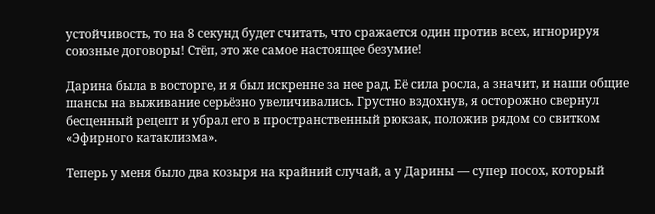устойчивость, то на 8 секунд будет считать, что сражается один против всех, игнорируя союзные договоры! Стёп, это же самое настоящее безумие!

Дарина была в восторге, и я был искренне за нее рад. Её сила росла, а значит, и наши общие шансы на выживание серьёзно увеличивались. Грустно вздохнув, я осторожно свернул бесценный рецепт и убрал его в пространственный рюкзак, положив рядом со свитком «Эфирного катаклизма».

Теперь у меня было два козыря на крайний случай, а у Дарины — супер посох, который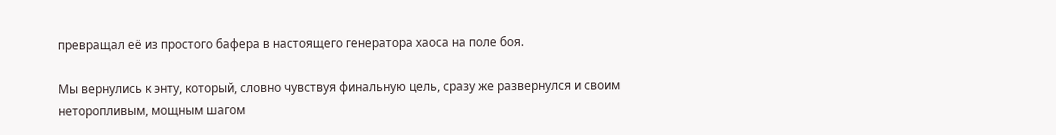превращал её из простого бафера в настоящего генератора хаоса на поле боя.

Мы вернулись к энту, который, словно чувствуя финальную цель, сразу же развернулся и своим неторопливым, мощным шагом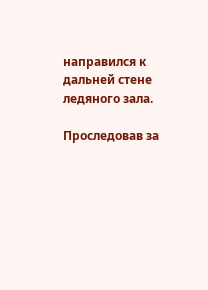направился к дальней стене ледяного зала.

Проследовав за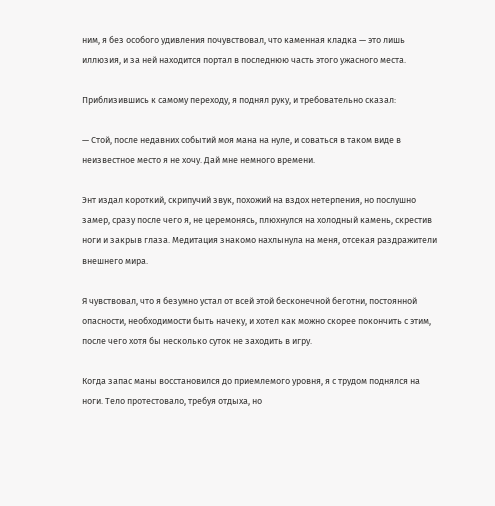ним, я без особого удивления почувствовал, что каменная кладка — это лишь иллюзия, и за ней находится портал в последнюю часть этого ужасного места.

Приблизившись к самому переходу, я поднял руку, и требовательно сказал:

— Стой, после недавних событий моя мана на нуле, и соваться в таком виде в неизвестное место я не хочу. Дай мне немного времени.

Энт издал короткий, скрипучий звук, похожий на вздох нетерпения, но послушно замер, сразу после чего я, не церемонясь, плюхнулся на холодный камень, скрестив ноги и закрыв глаза. Медитация знакомо нахлынула на меня, отсекая раздражители внешнего мира.

Я чувствовал, что я безумно устал от всей этой бесконечной беготни, постоянной опасности, необходимости быть начеку, и хотел как можно скорее покончить с этим, после чего хотя бы несколько суток не заходить в игру.

Когда запас маны восстановился до приемлемого уровня, я с трудом поднялся на ноги. Тело протестовало, требуя отдыха, но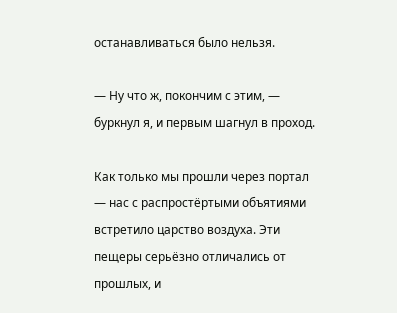останавливаться было нельзя.

— Ну что ж, покончим с этим, — буркнул я, и первым шагнул в проход.

Как только мы прошли через портал — нас с распростёртыми объятиями встретило царство воздуха. Эти пещеры серьёзно отличались от прошлых, и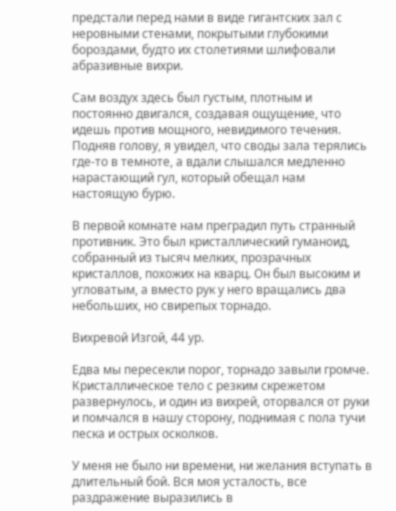предстали перед нами в виде гигантских зал с неровными стенами, покрытыми глубокими бороздами, будто их столетиями шлифовали абразивные вихри.

Сам воздух здесь был густым, плотным и постоянно двигался, создавая ощущение, что идешь против мощного, невидимого течения. Подняв голову, я увидел, что своды зала терялись где-то в темноте, а вдали слышался медленно нарастающий гул, который обещал нам настоящую бурю.

В первой комнате нам преградил путь странный противник. Это был кристаллический гуманоид, собранный из тысяч мелких, прозрачных кристаллов, похожих на кварц. Он был высоким и угловатым, а вместо рук у него вращались два небольших, но свирепых торнадо.

Вихревой Изгой, 44 ур.

Едва мы пересекли порог, торнадо завыли громче. Кристаллическое тело с резким скрежетом развернулось, и один из вихрей, оторвался от руки и помчался в нашу сторону, поднимая с пола тучи песка и острых осколков.

У меня не было ни времени, ни желания вступать в длительный бой. Вся моя усталость, все раздражение выразились в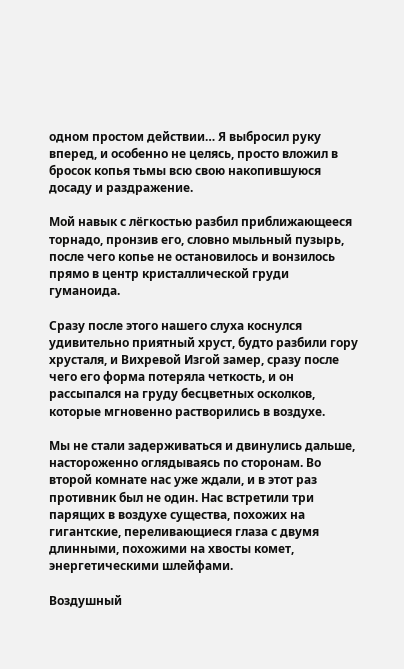одном простом действии… Я выбросил руку вперед, и особенно не целясь, просто вложил в бросок копья тьмы всю свою накопившуюся досаду и раздражение.

Мой навык с лёгкостью разбил приближающееся торнадо, пронзив его, словно мыльный пузырь, после чего копье не остановилось и вонзилось прямо в центр кристаллической груди гуманоида.

Сразу после этого нашего слуха коснулся удивительно приятный хруст, будто разбили гору хрусталя, и Вихревой Изгой замер, сразу после чего его форма потеряла четкость, и он рассыпался на груду бесцветных осколков, которые мгновенно растворились в воздухе.

Мы не стали задерживаться и двинулись дальше, настороженно оглядываясь по сторонам. Во второй комнате нас уже ждали, и в этот раз противник был не один. Нас встретили три парящих в воздухе существа, похожих на гигантские, переливающиеся глаза с двумя длинными, похожими на хвосты комет, энергетическими шлейфами.

Воздушный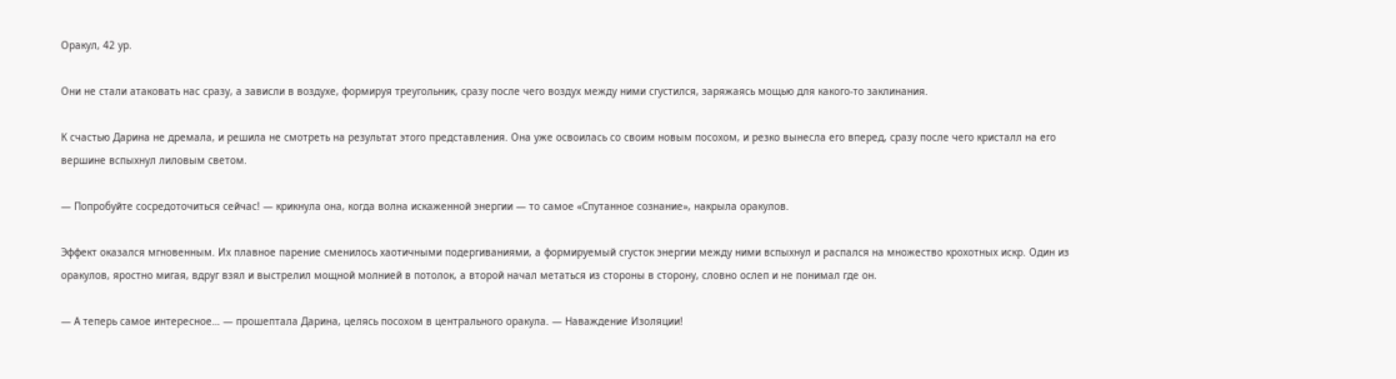Оракул, 42 ур.

Они не стали атаковать нас сразу, а зависли в воздухе, формируя треугольник, сразу после чего воздух между ними сгустился, заряжаясь мощью для какого-то заклинания.

К счастью Дарина не дремала, и решила не смотреть на результат этого представления. Она уже освоилась со своим новым посохом, и резко вынесла его вперед, сразу после чего кристалл на его вершине вспыхнул лиловым светом.

— Попробуйте сосредоточиться сейчас! — крикнула она, когда волна искаженной энергии — то самое «Спутанное сознание», накрыла оракулов.

Эффект оказался мгновенным. Их плавное парение сменилось хаотичными подергиваниями, а формируемый сгусток энергии между ними вспыхнул и распался на множество крохотных искр. Один из оракулов, яростно мигая, вдруг взял и выстрелил мощной молнией в потолок, а второй начал метаться из стороны в сторону, словно ослеп и не понимал где он.

— А теперь самое интересное… — прошептала Дарина, целясь посохом в центрального оракула. — Наваждение Изоляции!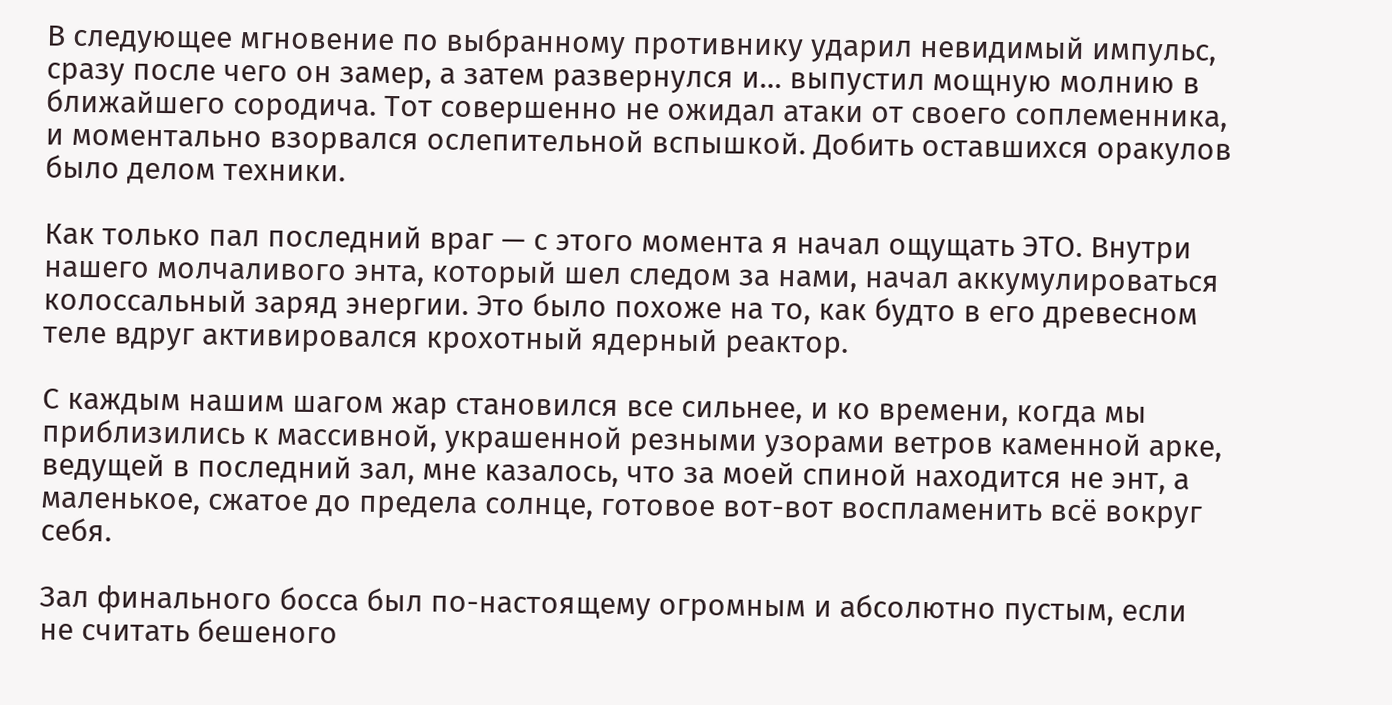В следующее мгновение по выбранному противнику ударил невидимый импульс, сразу после чего он замер, а затем развернулся и… выпустил мощную молнию в ближайшего сородича. Тот совершенно не ожидал атаки от своего соплеменника, и моментально взорвался ослепительной вспышкой. Добить оставшихся оракулов было делом техники.

Как только пал последний враг — с этого момента я начал ощущать ЭТО. Внутри нашего молчаливого энта, который шел следом за нами, начал аккумулироваться колоссальный заряд энергии. Это было похоже на то, как будто в его древесном теле вдруг активировался крохотный ядерный реактор.

С каждым нашим шагом жар становился все сильнее, и ко времени, когда мы приблизились к массивной, украшенной резными узорами ветров каменной арке, ведущей в последний зал, мне казалось, что за моей спиной находится не энт, а маленькое, сжатое до предела солнце, готовое вот-вот воспламенить всё вокруг себя.

Зал финального босса был по-настоящему огромным и абсолютно пустым, если не считать бешеного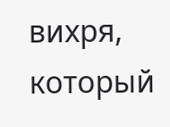вихря, который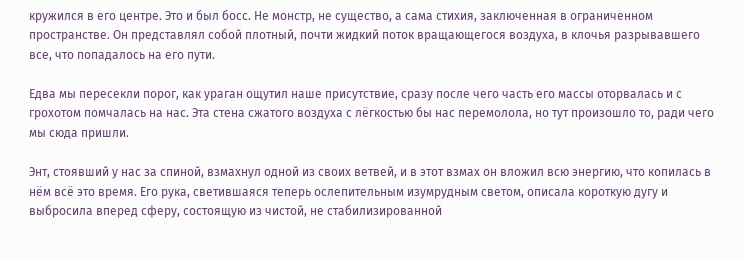кружился в его центре. Это и был босс. Не монстр, не существо, а сама стихия, заключенная в ограниченном пространстве. Он представлял собой плотный, почти жидкий поток вращающегося воздуха, в клочья разрывавшего все, что попадалось на его пути.

Едва мы пересекли порог, как ураган ощутил наше присутствие, сразу после чего часть его массы оторвалась и с грохотом помчалась на нас. Эта стена сжатого воздуха с лёгкостью бы нас перемолола, но тут произошло то, ради чего мы сюда пришли.

Энт, стоявший у нас за спиной, взмахнул одной из своих ветвей, и в этот взмах он вложил всю энергию, что копилась в нём всё это время. Его рука, светившаяся теперь ослепительным изумрудным светом, описала короткую дугу и выбросила вперед сферу, состоящую из чистой, не стабилизированной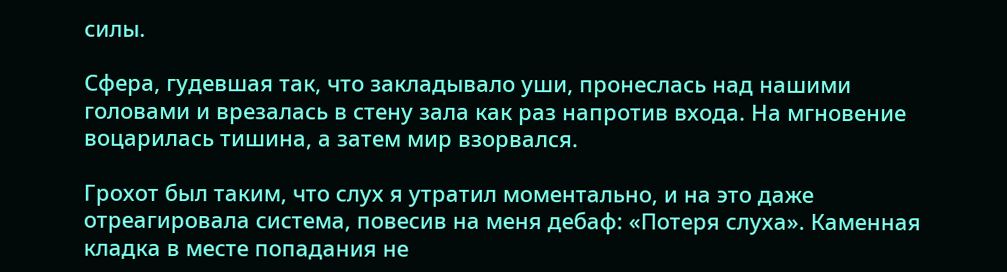силы.

Сфера, гудевшая так, что закладывало уши, пронеслась над нашими головами и врезалась в стену зала как раз напротив входа. На мгновение воцарилась тишина, а затем мир взорвался.

Грохот был таким, что слух я утратил моментально, и на это даже отреагировала система, повесив на меня дебаф: «Потеря слуха». Каменная кладка в месте попадания не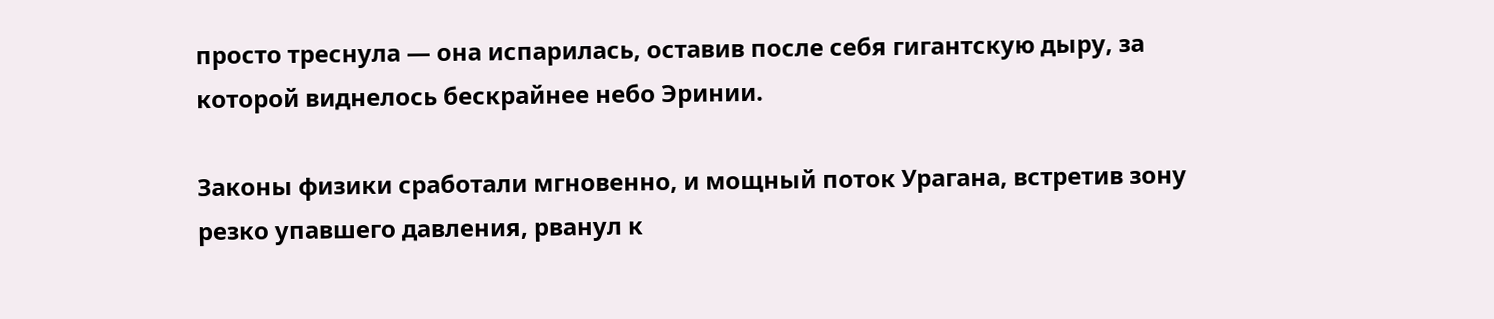просто треснула — она испарилась, оставив после себя гигантскую дыру, за которой виднелось бескрайнее небо Эринии.

Законы физики сработали мгновенно, и мощный поток Урагана, встретив зону резко упавшего давления, рванул к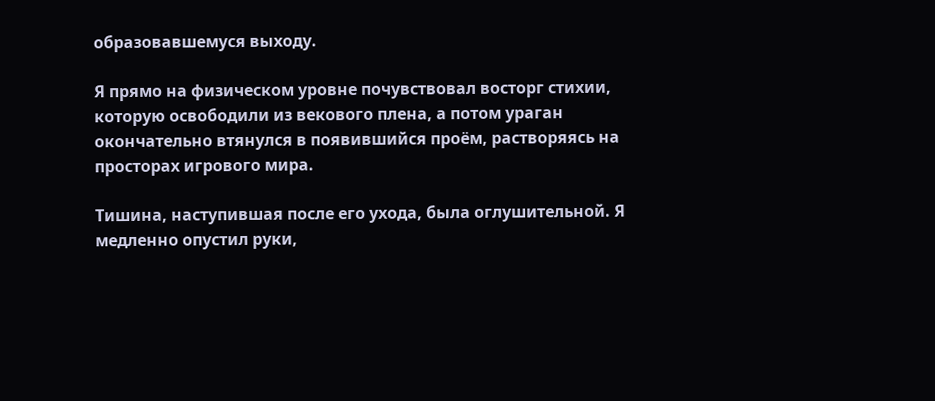образовавшемуся выходу.

Я прямо на физическом уровне почувствовал восторг стихии, которую освободили из векового плена, а потом ураган окончательно втянулся в появившийся проём, растворяясь на просторах игрового мира.

Тишина, наступившая после его ухода, была оглушительной. Я медленно опустил руки,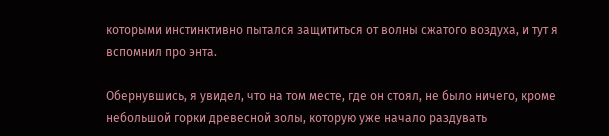которыми инстинктивно пытался защититься от волны сжатого воздуха, и тут я вспомнил про энта.

Обернувшись, я увидел, что на том месте, где он стоял, не было ничего, кроме небольшой горки древесной золы, которую уже начало раздувать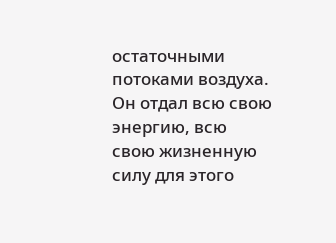остаточными потоками воздуха. Он отдал всю свою энергию, всю свою жизненную силу для этого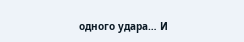одного удара… И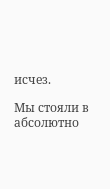исчез.

Мы стояли в абсолютно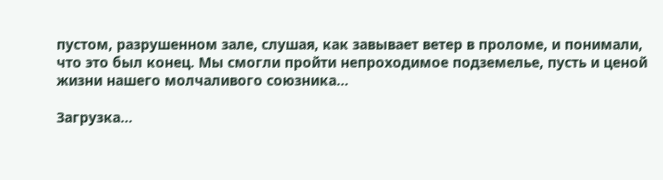пустом, разрушенном зале, слушая, как завывает ветер в проломе, и понимали, что это был конец. Мы смогли пройти непроходимое подземелье, пусть и ценой жизни нашего молчаливого союзника…

Загрузка...